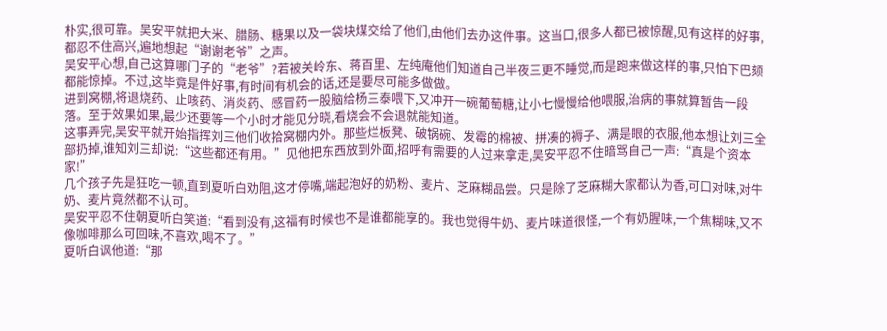朴实,很可靠。吴安平就把大米、腊肠、糖果以及一袋块煤交给了他们,由他们去办这件事。这当口,很多人都已被惊醒,见有这样的好事,都忍不住高兴,遍地想起“谢谢老爷”之声。
吴安平心想,自己这算哪门子的“老爷”?若被关岭东、蒋百里、左纯庵他们知道自己半夜三更不睡觉,而是跑来做这样的事,只怕下巴颏都能惊掉。不过,这毕竟是件好事,有时间有机会的话,还是要尽可能多做做。
进到窝棚,将退烧药、止咳药、消炎药、感冒药一股脑给杨三泰喂下,又冲开一碗葡萄糖,让小七慢慢给他喂服,治病的事就算暂告一段落。至于效果如果,最少还要等一个小时才能见分晓,看烧会不会退就能知道。
这事弄完,吴安平就开始指挥刘三他们收拾窝棚内外。那些烂板凳、破锅碗、发霉的棉被、拼凑的褥子、满是眼的衣服,他本想让刘三全部扔掉,谁知刘三却说:“这些都还有用。”见他把东西放到外面,招呼有需要的人过来拿走,吴安平忍不住暗骂自己一声:“真是个资本家!”
几个孩子先是狂吃一顿,直到夏听白劝阻,这才停嘴,端起泡好的奶粉、麦片、芝麻糊品尝。只是除了芝麻糊大家都认为香,可口对味,对牛奶、麦片竟然都不认可。
吴安平忍不住朝夏听白笑道:“看到没有,这福有时候也不是谁都能享的。我也觉得牛奶、麦片味道很怪,一个有奶腥味,一个焦糊味,又不像咖啡那么可回味,不喜欢,喝不了。”
夏听白讽他道:“那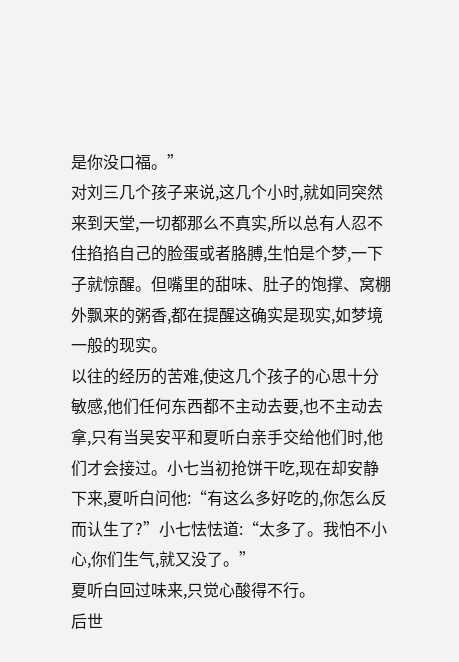是你没口福。”
对刘三几个孩子来说,这几个小时,就如同突然来到天堂,一切都那么不真实,所以总有人忍不住掐掐自己的脸蛋或者胳膊,生怕是个梦,一下子就惊醒。但嘴里的甜味、肚子的饱撑、窝棚外飘来的粥香,都在提醒这确实是现实,如梦境一般的现实。
以往的经历的苦难,使这几个孩子的心思十分敏感,他们任何东西都不主动去要,也不主动去拿,只有当吴安平和夏听白亲手交给他们时,他们才会接过。小七当初抢饼干吃,现在却安静下来,夏听白问他:“有这么多好吃的,你怎么反而认生了?”小七怯怯道:“太多了。我怕不小心,你们生气,就又没了。”
夏听白回过味来,只觉心酸得不行。
后世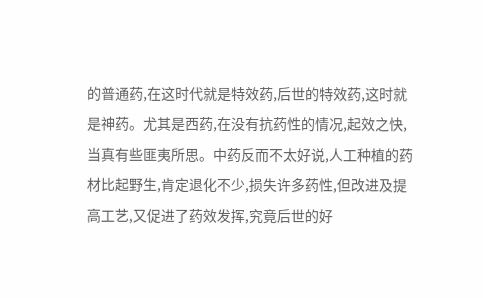的普通药,在这时代就是特效药,后世的特效药,这时就是神药。尤其是西药,在没有抗药性的情况,起效之快,当真有些匪夷所思。中药反而不太好说,人工种植的药材比起野生,肯定退化不少,损失许多药性,但改进及提高工艺,又促进了药效发挥,究竟后世的好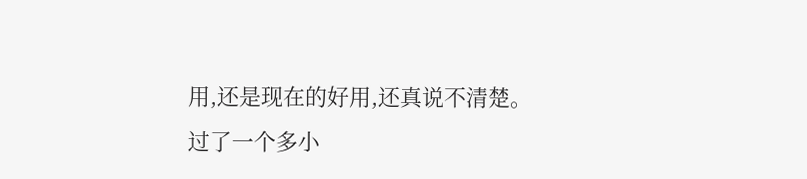用,还是现在的好用,还真说不清楚。
过了一个多小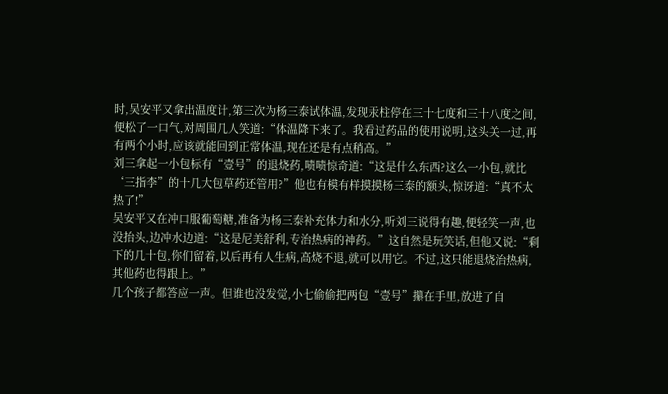时,吴安平又拿出温度计,第三次为杨三泰试体温,发现汞柱停在三十七度和三十八度之间,便松了一口气,对周围几人笑道:“体温降下来了。我看过药品的使用说明,这头关一过,再有两个小时,应该就能回到正常体温,现在还是有点稍高。”
刘三拿起一小包标有“壹号”的退烧药,啧啧惊奇道:“这是什么东西?这么一小包,就比‘三指李”的十几大包草药还管用?”他也有模有样摸摸杨三泰的额头,惊讶道:“真不太热了!”
吴安平又在冲口服葡萄糖,准备为杨三泰补充体力和水分,听刘三说得有趣,便轻笑一声,也没抬头,边冲水边道:“这是尼美舒利,专治热病的神药。”这自然是玩笑话,但他又说:“剩下的几十包,你们留着,以后再有人生病,高烧不退,就可以用它。不过,这只能退烧治热病,其他药也得跟上。”
几个孩子都答应一声。但谁也没发觉,小七偷偷把两包“壹号”攥在手里,放进了自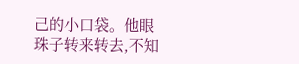己的小口袋。他眼珠子转来转去,不知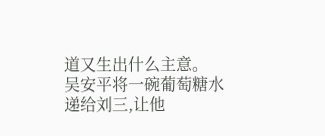道又生出什么主意。
吴安平将一碗葡萄糖水递给刘三,让他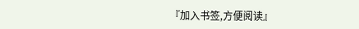『加入书签,方便阅读』